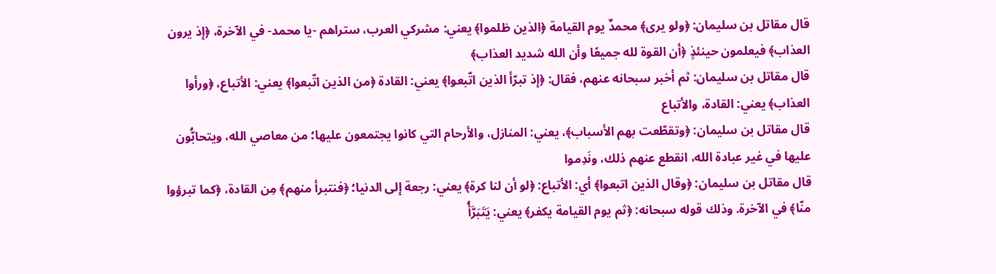قال مقاتل بن سليمان: ﴿ولو يرى﴾ محمدٌ يوم القيامة ﴿الذين ظلموا﴾ يعني: مشركي العرب، ستراهم -يا محمد- في الآخرة، ﴿إذ يرون العذاب﴾ فيعلمون حينئذٍ ﴿أن القوة لله جميعًا وأن الله شديد العذاب﴾
قال مقاتل بن سليمان: ثم أخبر سبحانه عنهم، فقال: ﴿إذ تبرّأ الذين اتّبعوا﴾ يعني: القادة ﴿من الذين اتّبعوا﴾ يعني: الأتباع، ﴿ورأوا العذاب﴾ يعني: القادة، والأتباع
قال مقاتل بن سليمان: ﴿وتقطّعت بهم الأسباب﴾، يعني: المنازل، والأرحام التي كانوا يجتمعون عليها؛ من معاصي الله، ويتحابُّون عليها في غير عبادة الله، انقطع عنهم ذلك، ونَدِموا
قال مقاتل بن سليمان: ﴿وقال الذين اتبعوا﴾ أي: الأتباع: ﴿لو أن لنا كرة﴾ يعني: رجعة إلى الدنيا؛ ﴿فنتبرأ منهم﴾ مِن القادة، ﴿كما تبرؤوا منّا﴾ في الآخرة. وذلك قوله سبحانه: ﴿ثم يوم القيامة يكفر﴾ يعني: يَتَبَرَّأُ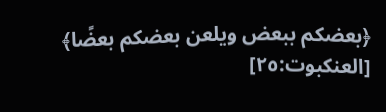﴿بعضكم ببعض ويلعن بعضكم بعضًا﴾ [العنكبوت:٢٥]